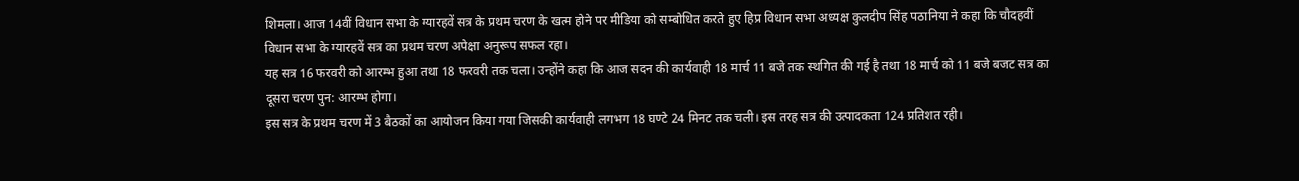शिमला। आज 14वीं विधान सभा के ग्यारहवें सत्र के प्रथम चरण के खत्म होने पर मीडिया को सम्बोधित करते हुए हिप्र विधान सभा अध्यक्ष कुलदीप सिंह पठानिया ने कहा कि चौदहवीं विधान सभा के ग्यारहवें सत्र का प्रथम चरण अपेक्षा अनुरूप सफल रहा।
यह सत्र 16 फरवरी को आरम्भ हुआ तथा 18 फरवरी तक चला। उन्होंने कहा कि आज सदन की कार्यवाही 18 मार्च 11 बजे तक स्थगित की गई है तथा 18 मार्च को 11 बजे बजट सत्र का दूसरा चरण पुन: आरम्भ होगा।
इस सत्र के प्रथम चरण में 3 बैठकों का आयोजन किया गया जिसकी कार्यवाही लगभग 18 घण्टे 24 मिनट तक चली। इस तरह सत्र की उत्पादकता 124 प्रतिशत रही।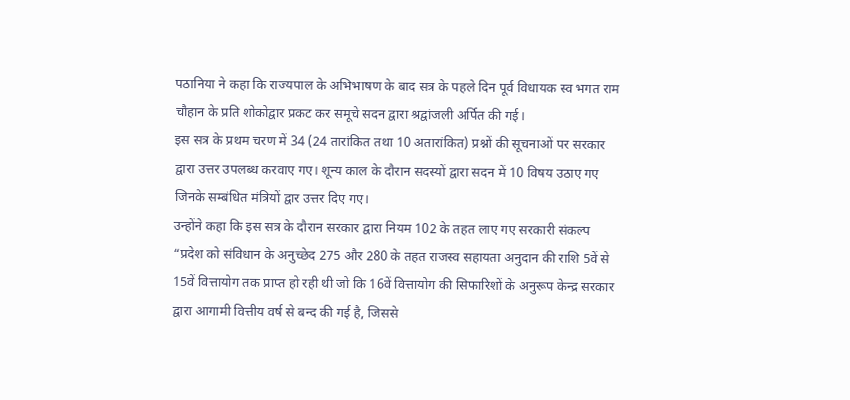पठानिया ने कहा कि राज्यपाल के अभिभाषण के बाद सत्र के पहले दिन पूर्व विधायक स्व भगत राम चौहान के प्रति शोकोद्वार प्रकट कर समूचे सदन द्वारा श्रद्वांजली अर्पित की गई।
इस सत्र के प्रथम चरण में 34 (24 तारांकित तथा 10 अतारांकित) प्रश्नों की सूचनाओं पर सरकार द्वारा उत्तर उपलब्ध करवाए गए। शून्य काल के दौरान सदस्यों द्वारा सदन में 10 विषय उठाए गए जिनके सम्बंधित मंत्रियों द्वार उत्तर दिए गए।
उन्होंने कहा कि इस सत्र के दौरान सरकार द्वारा नियम 102 के तहत लाए गए सरकारी संकल्प “प्रदेश को संविधान के अनुच्छेद 275 और 280 के तहत राजस्व सहायता अनुदान की राशि 5वें से 15वें वित्तायोग तक प्राप्त हो रही थी जो कि 16वें वित्तायोग की सिफारिशों के अनुरूप केन्द्र सरकार द्वारा आगामी वित्तीय वर्ष से बन्द की गई है, जिससे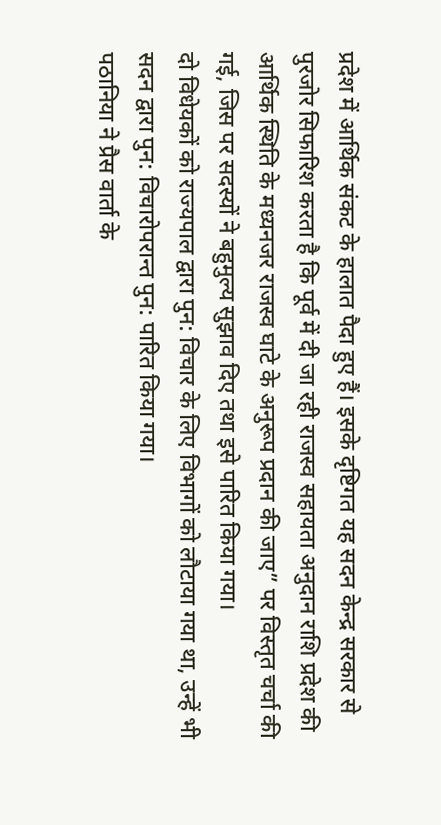प्रदेश में आर्थिक संकट के हालात पैदा हुए हैं। इसके दृष्टिगत यह सदन केन्द्र सरकार से पुरजोर सिफारिश करता है कि पूर्व में दी जा रही राजस्व सहायता अनुदान राशि प्रदेश की आर्थिक स्थिति के मध्यनजर राजस्व घाटे के अनुरूप प्रदान की जाए” पर विस्तृत चर्चा की गई, जिस पर सदस्यों ने बहुमुल्य सुझाव दिए तथा इसे पारित किया गया।
दो विधेयकों को राज्यपाल द्वारा पुन: विचार के लिए विभागों को लौटाया गया था, उन्हें भी सदन द्वारा पुन: विचारोपरान्त पुन: पारित किया गया।
पठानिया ने प्रैस वार्ता के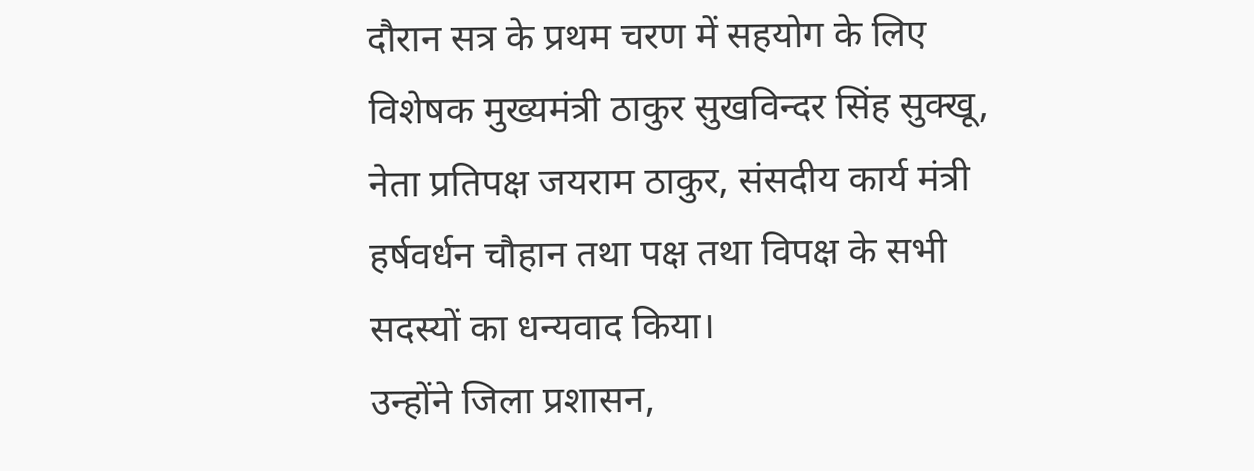दौरान सत्र के प्रथम चरण में सहयोग के लिए विशेषक मुख्यमंत्री ठाकुर सुखविन्दर सिंह सुक्खू, नेता प्रतिपक्ष जयराम ठाकुर, संसदीय कार्य मंत्री हर्षवर्धन चौहान तथा पक्ष तथा विपक्ष के सभी सदस्यों का धन्यवाद किया।
उन्होंने जिला प्रशासन,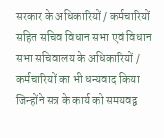सरकार के अधिकारियों / कर्मचारियों सहित सचिव विधान सभा एवं विधान सभा सचिवालय के अधिकारियों / कर्मचारियों का भी धन्यवाद किया जिन्होंने सत्र के कार्य को समयवद्व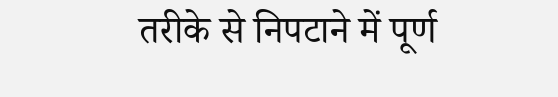तरीके से निपटाने में पूर्ण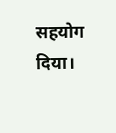सहयोग दिया।